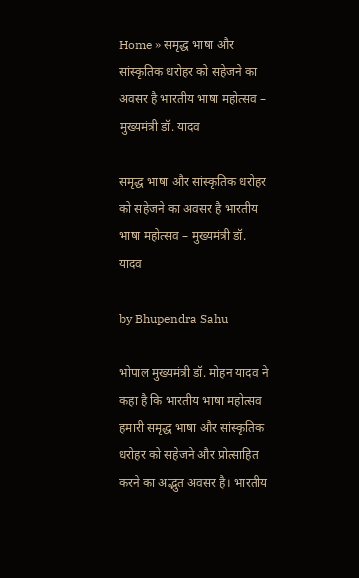Home » समृद्ध भाषा और सांस्कृतिक धरोहर को सहेजने का अवसर है भारतीय भाषा महोत्सव – मुख्यमंत्री डॉ. यादव

समृद्ध भाषा और सांस्कृतिक धरोहर को सहेजने का अवसर है भारतीय भाषा महोत्सव – मुख्यमंत्री डॉ. यादव

by Bhupendra Sahu

भोपाल मुख्यमंत्री डॉ. मोहन यादव ने कहा है कि भारतीय भाषा महोत्सव हमारी समृद्ध भाषा और सांस्कृतिक धरोहर को सहेजने और प्रोत्साहित करने का अद्भुत अवसर है। भारतीय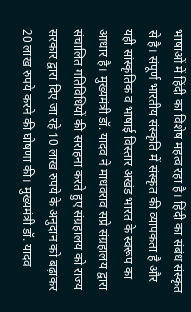भाषाओं में हिंदी का विशेष महत्व रहा है। हिंदी का संबंध संस्कृत से है। संपूर्ण भारतीय संस्कृति में संस्कृत की व्यापकता है और यही सांस्कृतिक व भाषाई विस्तार अखंड भारत के स्वरूप का आधार है। मुख्यमंत्री डॉ. यादव ने माधवराव सप्रे संग्रहालय द्वारा संचालित गतिविधियों की सराहना करते हुए संग्रहालय को राज्य सरकार द्वारा दिए जा रहे 10 लाख रुपये के अनुदान को बढ़ाकर 20 लाख रुपये करने की घोषणा की। मुख्यमंत्री डॉ. यादव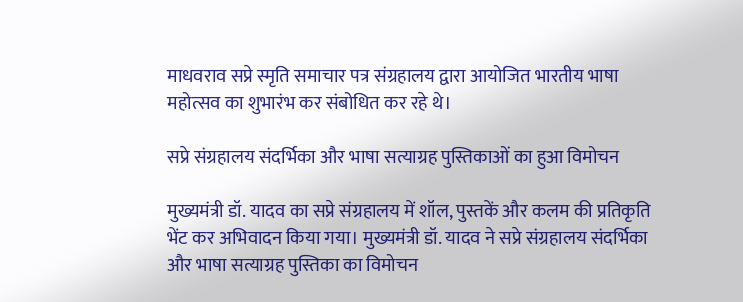माधवराव सप्रे स्मृति समाचार पत्र संग्रहालय द्वारा आयोजित भारतीय भाषा महोत्सव का शुभारंभ कर संबोधित कर रहे थे।

सप्रे संग्रहालय संदर्भिका और भाषा सत्याग्रह पुस्तिकाओं का हुआ विमोचन

मुख्यमंत्री डॉ. यादव का सप्रे संग्रहालय में शॉल, पुस्तकें और कलम की प्रतिकृति भेंट कर अभिवादन किया गया। मुख्यमंत्री डॉ. यादव ने सप्रे संग्रहालय संदर्भिका और भाषा सत्याग्रह पुस्तिका का विमोचन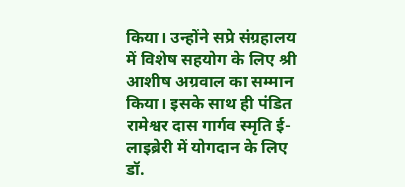किया। उन्होंने सप्रे संग्रहालय में विशेष सहयोग के लिए श्री आशीष अग्रवाल का सम्मान किया। इसके साथ ही पंडित रामेश्वर दास गार्गव स्मृति ई-लाइब्रेरी में योगदान के लिए डॉ.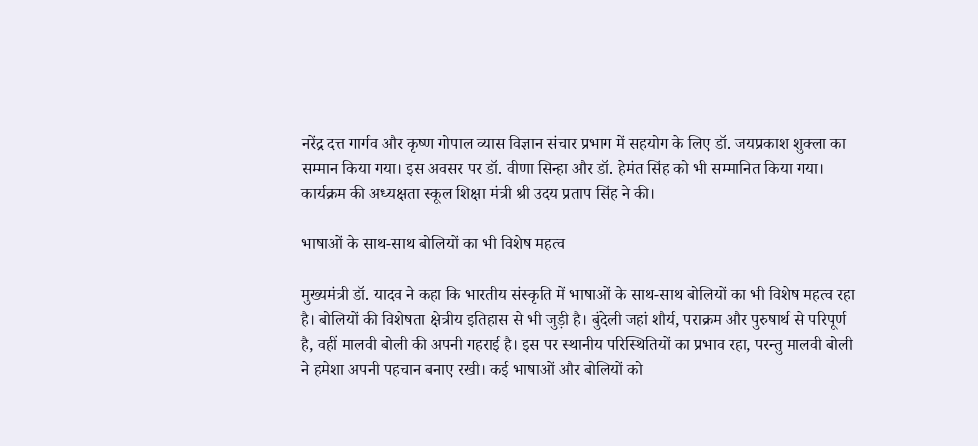नरेंद्र दत्त गार्गव और कृष्ण गोपाल व्यास विज्ञान संचार प्रभाग में सहयोग के लिए डॉ. जयप्रकाश शुक्ला का सम्मान किया गया। इस अवसर पर डॉ. वीणा सिन्हा और डॉ. हेमंत सिंह को भी सम्मानित किया गया। कार्यक्रम की अध्यक्षता स्कूल शिक्षा मंत्री श्री उदय प्रताप सिंह ने की।

भाषाओं के साथ-साथ बोलियों का भी विशेष महत्व

मुख्यमंत्री डॉ. यादव ने कहा कि भारतीय संस्कृति में भाषाओं के साथ-साथ बोलियों का भी विशेष महत्व रहा है। बोलियों की विशेषता क्षेत्रीय इतिहास से भी जुड़ी है। बुंदेली जहां शौर्य, पराक्रम और पुरुषार्थ से परिपूर्ण है, वहीं मालवी बोली की अपनी गहराई है। इस पर स्थानीय परिस्थितियों का प्रभाव रहा, परन्तु मालवी बोली ने हमेशा अपनी पहचान बनाए रखी। कई भाषाओं और बोलियों को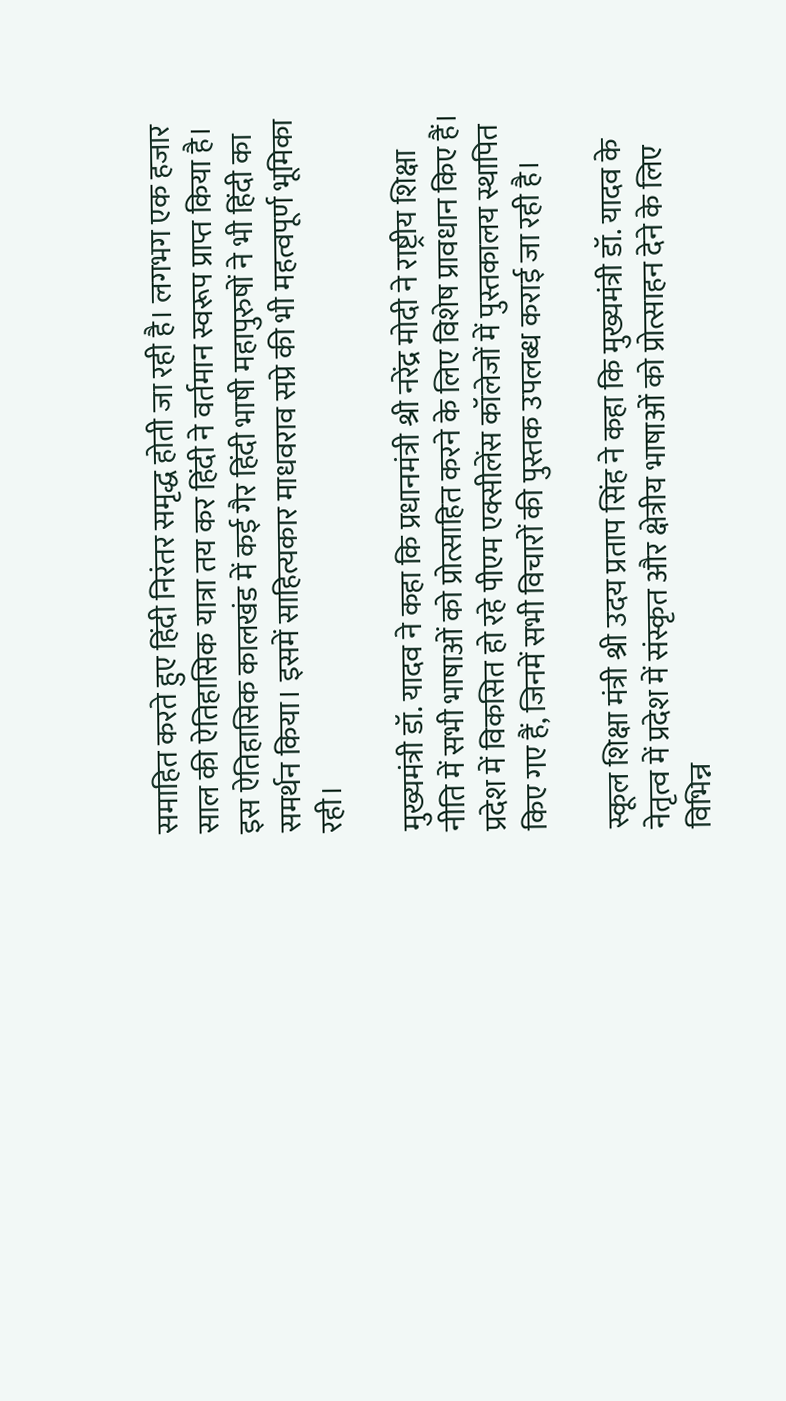समाहित करते हुए हिंदी निरंतर समृद्ध होती जा रही है। लगभग एक हजार साल की ऐतिहासिक यात्रा तय कर हिंदी ने वर्तमान स्वरूप प्राप्त किया है। इस ऐतिहासिक कालखंड में कई गैर हिंदी भाषी महापुरुषों ने भी हिंदी का समर्थन किया। इसमें साहित्यकार माधवराव सप्रे की भी महत्वपूर्ण भूमिका रही।

मुख्यमंत्री डॉ. यादव ने कहा कि प्रधानमंत्री श्री नरेंद्र मोदी ने राष्ट्रीय शिक्षा नीति में सभी भाषाओं को प्रोत्साहित करने के लिए विशेष प्रावधान किए हैं। प्रदेश में विकसित हो रहे पीएम एक्सीलेंस कॉलेजों में पुस्तकालय स्थापित किए गए हैं, जिनमें सभी विचारों की पुस्तक उपलब्ध कराई जा रही है।

स्कूल शिक्षा मंत्री श्री उदय प्रताप सिंह ने कहा कि मुख्यमंत्री डॉ. यादव के नेतृत्व में प्रदेश में संस्कृत और क्षेत्रीय भाषाओं को प्रोत्साहन देने के लिए विभिन्न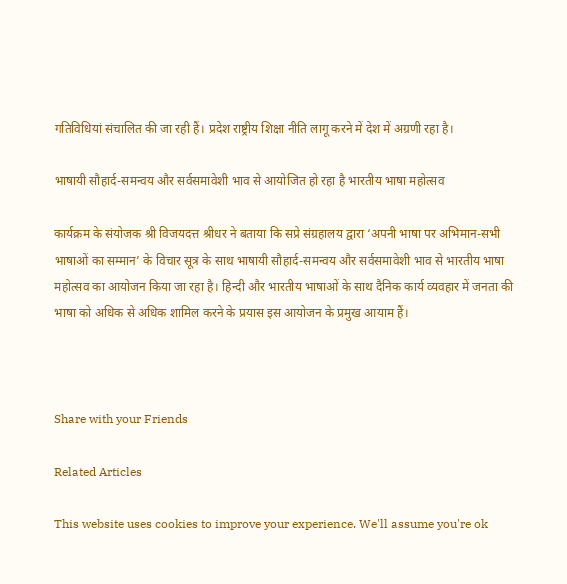गतिविधियां संचालित की जा रही हैं। प्रदेश राष्ट्रीय शिक्षा नीति लागू करने में देश में अग्रणी रहा है।

भाषायी सौहार्द-समन्वय और सर्वसमावेशी भाव से आयोजित हो रहा है भारतीय भाषा महोत्सव

कार्यक्रम के संयोजक श्री विजयदत्त श्रीधर ने बताया कि सप्रे संग्रहालय द्वारा ‘अपनी भाषा पर अभिमान-सभी भाषाओं का सम्मान’ के विचार सूत्र के साथ भाषायी सौहार्द-समन्वय और सर्वसमावेशी भाव से भारतीय भाषा महोत्सव का आयोजन किया जा रहा है। हिन्दी और भारतीय भाषाओं के साथ दैनिक कार्य व्यवहार में जनता की भाषा को अधिक से अधिक शामिल करने के प्रयास इस आयोजन के प्रमुख आयाम हैं।



Share with your Friends

Related Articles

This website uses cookies to improve your experience. We'll assume you're ok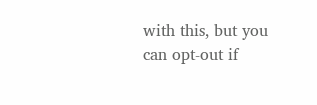with this, but you can opt-out if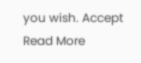you wish. Accept Read More